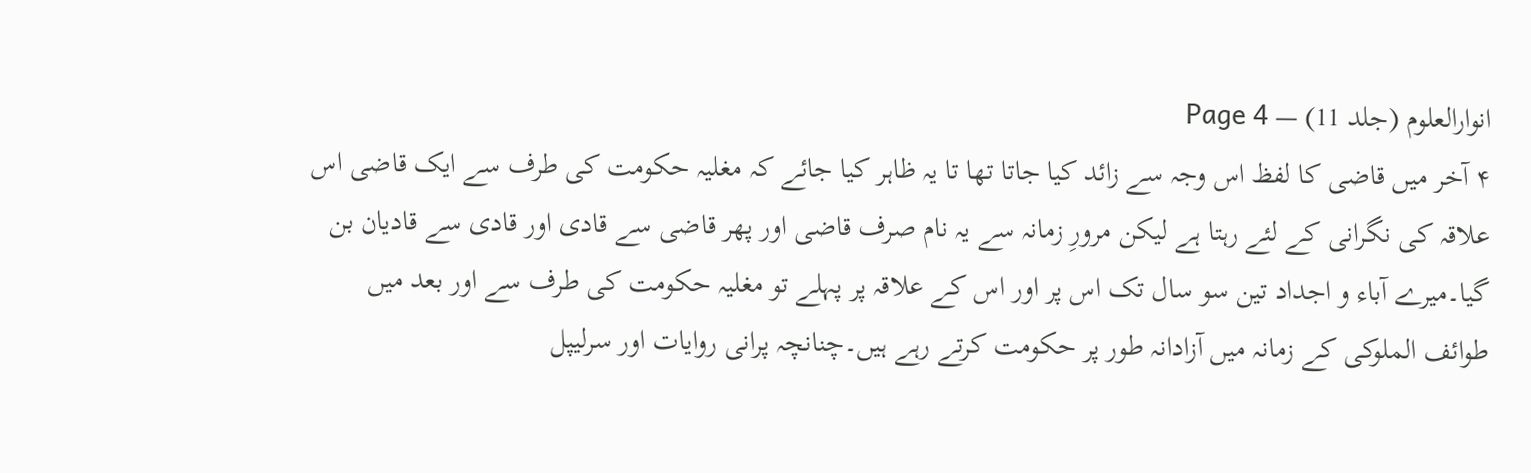انوارالعلوم (جلد 11) — Page 4
۴ آخر میں قاضی کا لفظ اس وجہ سے زائد کیا جاتا تھا تا یہ ظاہر کیا جائے کہ مغلیہ حکومت کی طرف سے ایک قاضی اس علاقہ کی نگرانی کے لئے رہتا ہے لیکن مرورِ زمانہ سے یہ نام صرف قاضی اور پھر قاضی سے قادی اور قادی سے قادیان بن گیا۔میرے آباء و اجداد تین سو سال تک اس پر اور اس کے علاقہ پر پہلے تو مغلیہ حکومت کی طرف سے اور بعد میں طوائف الملوکی کے زمانہ میں آزادانہ طور پر حکومت کرتے رہے ہیں۔چنانچہ پرانی روایات اور سرلیپل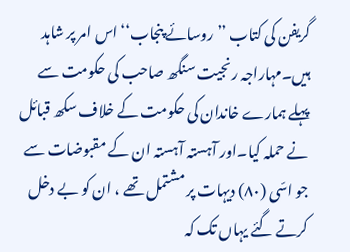گریفن کی کتاب ’’روسائے پنجاب‘‘ اس امر پر شاہد ہیں۔مہاراجہ رنجیت سنگھ صاحب کی حکومت سے پہلے ہمارے خاندان کی حکومت کے خلاف سکھ قبائل نے حملہ کیا۔اور آہستہ آہستہ ان کے مقبوضات سے جو اسّی (۸۰) دیہات پر مشتمل تھے ، ان کو بے دخل کرتے گئے یہاں تک کہ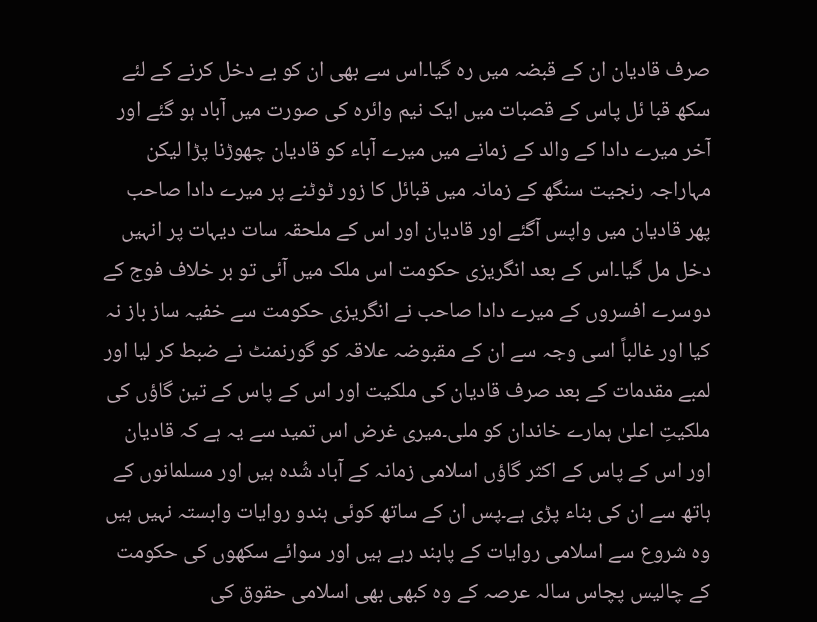صرف قادیان ان کے قبضہ میں رہ گیا۔اس سے بھی ان کو بے دخل کرنے کے لئے سکھ قبا ئل پاس کے قصبات میں ایک نیم وائرہ کی صورت میں آباد ہو گئے اور آخر میرے دادا کے والد کے زمانے میں میرے آباء کو قادیان چھوڑنا پڑا لیکن مہاراجہ رنجیت سنگھ کے زمانہ میں قبائل کا زور ٹوٹنے پر میرے دادا صاحب پھر قادیان میں واپس آگئے اور قادیان اور اس کے ملحقہ سات دیہات پر انہیں دخل مل گیا۔اس کے بعد انگریزی حکومت اس ملک میں آئی تو بر خلاف فوج کے دوسرے افسروں کے میرے دادا صاحب نے انگریزی حکومت سے خفیہ ساز باز نہ کیا اور غالباً اسی وجہ سے ان کے مقبوضہ علاقہ کو گورنمنٹ نے ضبط کر لیا اور لمبے مقدمات کے بعد صرف قادیان کی ملکیت اور اس کے پاس کے تین گاؤں کی ملکیتِ اعلیٰ ہمارے خاندان کو ملی۔میری غرض اس تمید سے یہ ہے کہ قادیان اور اس کے پاس کے اکثر گاؤں اسلامی زمانہ کے آباد شُده ہیں اور مسلمانوں کے ہاتھ سے ان کی بناء پڑی ہے۔پس ان کے ساتھ کوئی ہندو روایات وابستہ نہیں ہیں وہ شروع سے اسلامی روایات کے پابند رہے ہیں اور سوائے سکھوں کی حکومت کے چالیس پچاس سالہ عرصہ کے وہ کبھی بھی اسلامی حقوق کی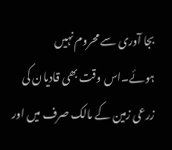بجا آوری سے محروم نہیں ہوئے۔اس وقت بھی قادیان کی زرعی زمین کے مالک صرف میں اور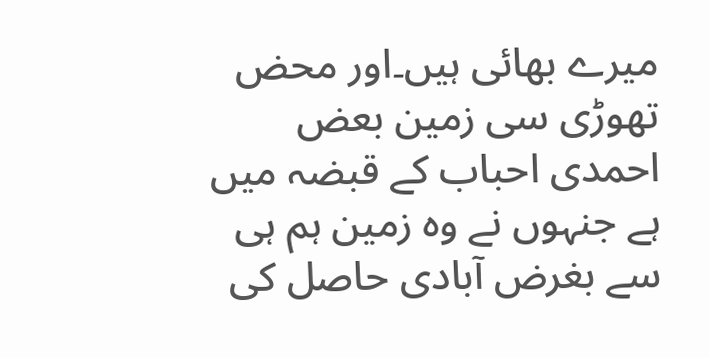میرے بھائی ہیں۔اور محض تھوڑی سی زمین بعض احمدی احباب کے قبضہ میں ہے جنہوں نے وہ زمین ہم ہی سے بغرض آبادی حاصل کی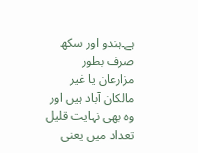ہے۔ہندو اور سکھ صرف بطور مزارعان یا غیر مالکان آباد ہیں اور وہ بھی نہایت قلیل تعداد میں یعنی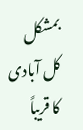بمشکل کل آبادی کا قریباً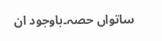ساتواں حصہ۔باوجود ان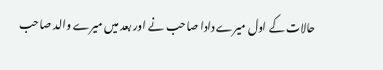حالات کے اول میرے دادا صاحب نے اور بعد میں میرے والد صاحب